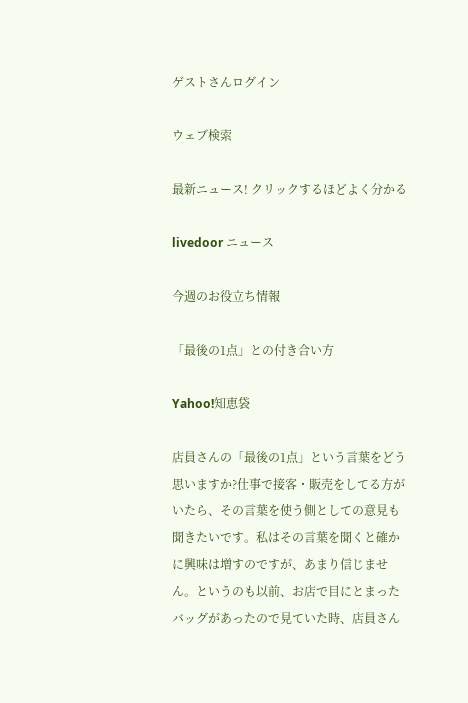ゲストさんログイン

ウェブ検索

最新ニュース! クリックするほどよく分かる

livedoor ニュース

今週のお役立ち情報

「最後の1点」との付き合い方

Yahoo!知恵袋

店員さんの「最後の1点」という言葉をどう思いますか?仕事で接客・販売をしてる方がいたら、その言葉を使う側としての意見も聞きたいです。私はその言葉を聞くと確かに興味は増すのですが、あまり信じません。というのも以前、お店で目にとまったバッグがあったので見ていた時、店員さん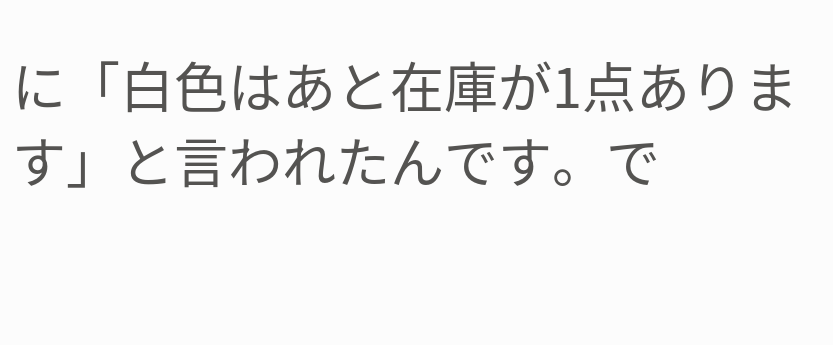に「白色はあと在庫が1点あります」と言われたんです。で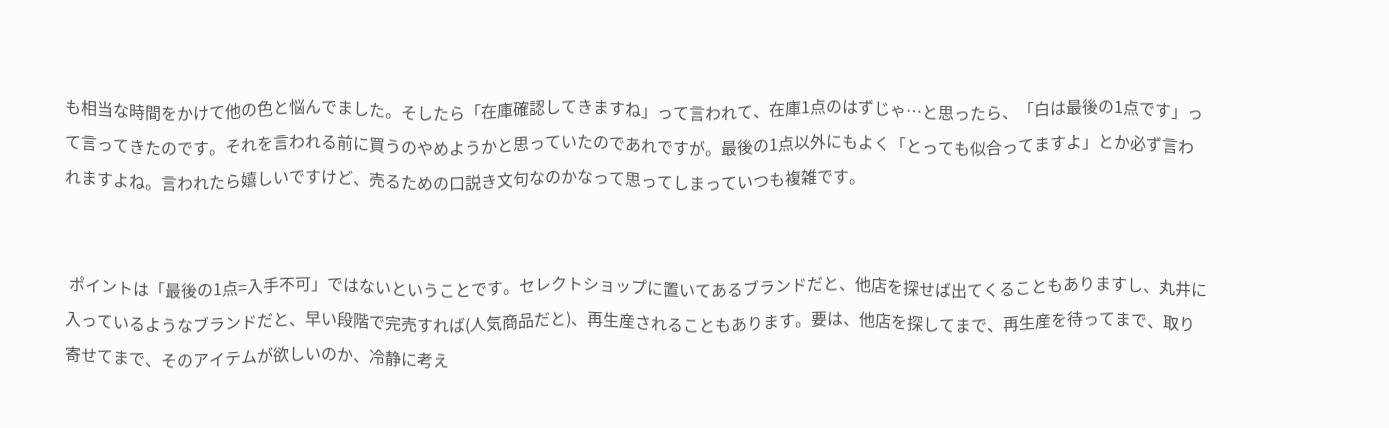も相当な時間をかけて他の色と悩んでました。そしたら「在庫確認してきますね」って言われて、在庫1点のはずじゃ…と思ったら、「白は最後の1点です」って言ってきたのです。それを言われる前に買うのやめようかと思っていたのであれですが。最後の1点以外にもよく「とっても似合ってますよ」とか必ず言われますよね。言われたら嬉しいですけど、売るための口説き文句なのかなって思ってしまっていつも複雑です。


 ポイントは「最後の1点=入手不可」ではないということです。セレクトショップに置いてあるブランドだと、他店を探せば出てくることもありますし、丸井に入っているようなブランドだと、早い段階で完売すれば(人気商品だと)、再生産されることもあります。要は、他店を探してまで、再生産を待ってまで、取り寄せてまで、そのアイテムが欲しいのか、冷静に考え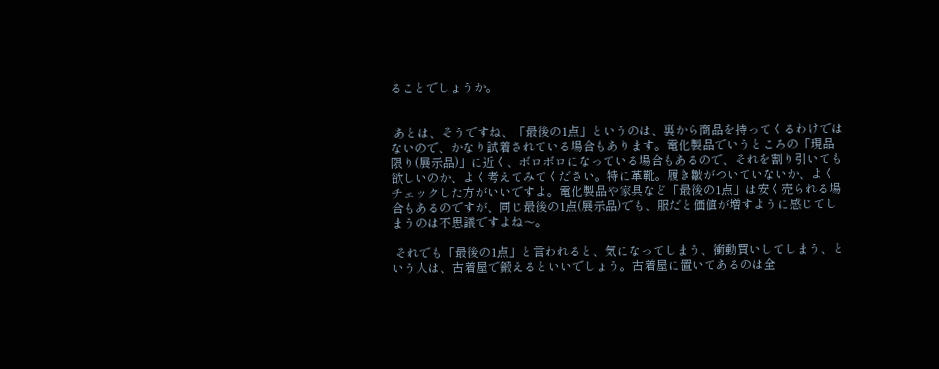ることでしょうか。


 あとは、そうですね、「最後の1点」というのは、裏から商品を持ってくるわけではないので、かなり試着されている場合もあります。電化製品でいうところの「現品限り(展示品)」に近く、ボロボロになっている場合もあるので、それを割り引いても欲しいのか、よく考えてみてください。特に革靴。履き皺がついていないか、よくチェックした方がいいですよ。電化製品や家具など「最後の1点」は安く売られる場合もあるのですが、同じ最後の1点(展示品)でも、服だと価値が増すように感じてしまうのは不思議ですよね〜。

 それでも「最後の1点」と言われると、気になってしまう、衝動買いしてしまう、という人は、古着屋で鍛えるといいでしょう。古着屋に置いてあるのは全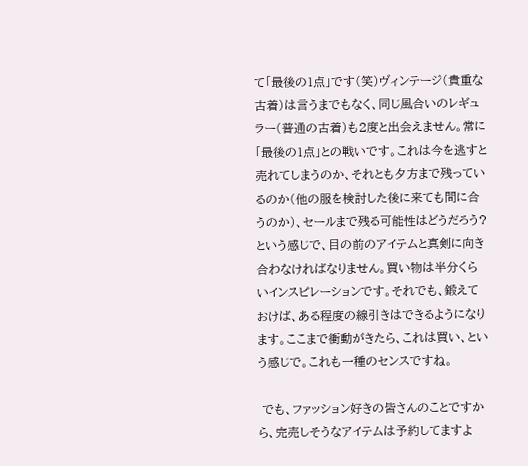て「最後の1点」です(笑)ヴィンテージ(貴重な古着)は言うまでもなく、同じ風合いのレギュラー(普通の古着)も2度と出会えません。常に「最後の1点」との戦いです。これは今を逃すと売れてしまうのか、それとも夕方まで残っているのか(他の服を検討した後に来ても間に合うのか)、セールまで残る可能性はどうだろう?という感じで、目の前のアイテムと真剣に向き合わなければなりません。買い物は半分くらいインスピレーションです。それでも、鍛えておけば、ある程度の線引きはできるようになります。ここまで衝動がきたら、これは買い、という感じで。これも一種のセンスですね。

 でも、ファッション好きの皆さんのことですから、完売しそうなアイテムは予約してますよ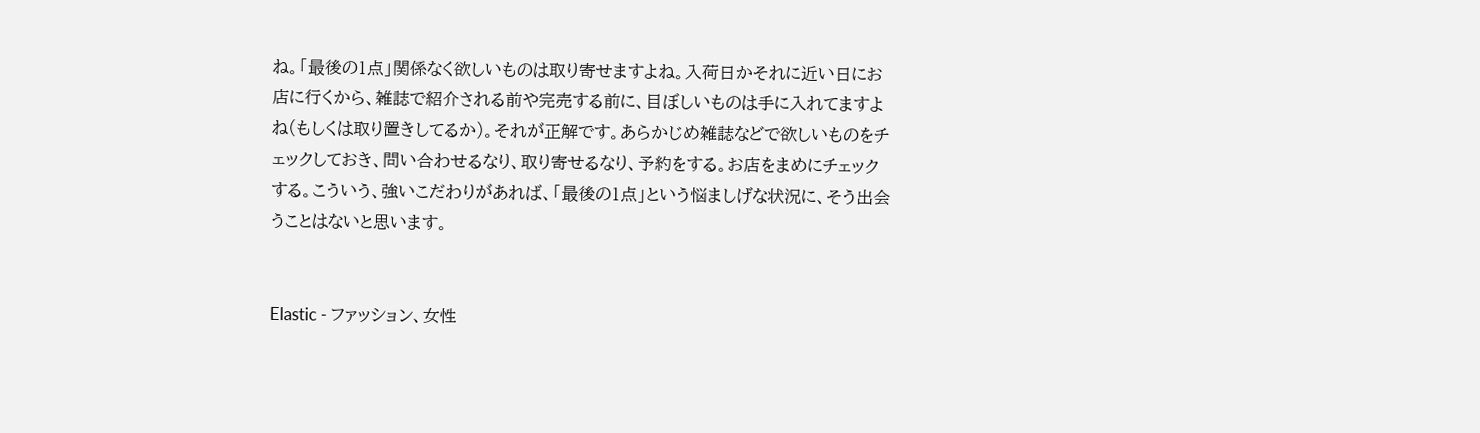ね。「最後の1点」関係なく欲しいものは取り寄せますよね。入荷日かそれに近い日にお店に行くから、雑誌で紹介される前や完売する前に、目ぼしいものは手に入れてますよね(もしくは取り置きしてるか)。それが正解です。あらかじめ雑誌などで欲しいものをチェックしておき、問い合わせるなり、取り寄せるなり、予約をする。お店をまめにチェックする。こういう、強いこだわりがあれば、「最後の1点」という悩ましげな状況に、そう出会うことはないと思います。


Elastic - ファッション、女性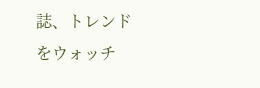誌、トレンドをウォッチ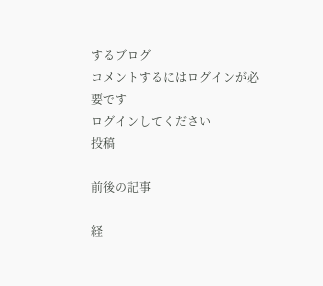するブログ
コメントするにはログインが必要です
ログインしてください
投稿

前後の記事

経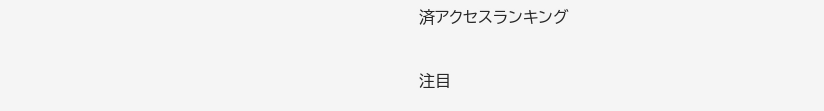済アクセスランキング

注目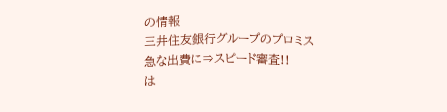の情報
三井住友銀行グループのプロミス
急な出費に⇒スピード審査!!
は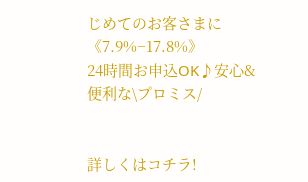じめてのお客さまに《7.9%−17.8%》
24時間お申込OK♪安心&便利な\プロミス/


詳しくはコチラ!